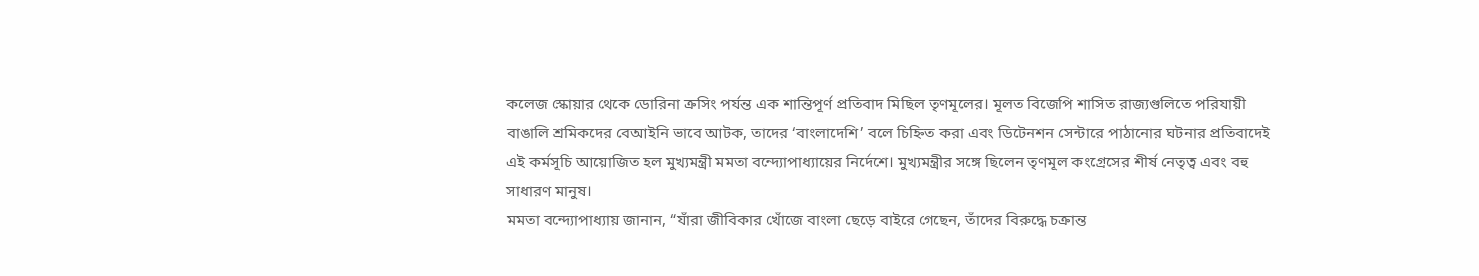কলেজ স্কোয়ার থেকে ডোরিনা ক্রসিং পর্যন্ত এক শান্তিপূর্ণ প্রতিবাদ মিছিল তৃণমূলের। মূলত বিজেপি শাসিত রাজ্যগুলিতে পরিযায়ী বাঙালি শ্রমিকদের বেআইনি ভাবে আটক, তাদের ‘বাংলাদেশি’ বলে চিহ্নিত করা এবং ডিটেনশন সেন্টারে পাঠানোর ঘটনার প্রতিবাদেই এই কর্মসূচি আয়োজিত হল মুখ্যমন্ত্রী মমতা বন্দ্যোপাধ্যায়ের নির্দেশে। মুখ্যমন্ত্রীর সঙ্গে ছিলেন তৃণমূল কংগ্রেসের শীর্ষ নেতৃত্ব এবং বহু সাধারণ মানুষ।
মমতা বন্দ্যোপাধ্যায় জানান, “যাঁরা জীবিকার খোঁজে বাংলা ছেড়ে বাইরে গেছেন, তাঁদের বিরুদ্ধে চক্রান্ত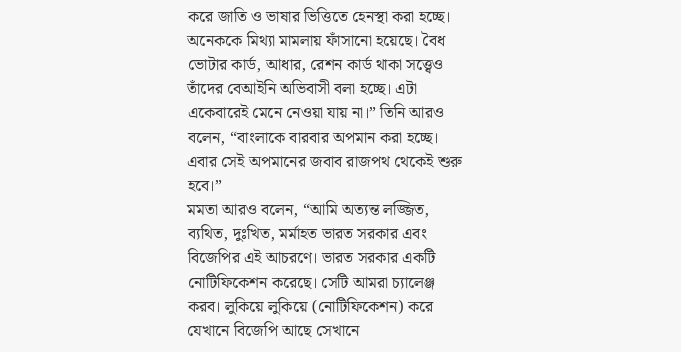করে জাতি ও ভাষার ভিত্তিতে হেনস্থা করা হচ্ছে। অনেককে মিথ্যা মামলায় ফাঁসানো হয়েছে। বৈধ ভোটার কার্ড, আধার, রেশন কার্ড থাকা সত্ত্বেও তাঁদের বেআইনি অভিবাসী বলা হচ্ছে। এটা একেবারেই মেনে নেওয়া যায় না।” তিনি আরও বলেন, “বাংলাকে বারবার অপমান করা হচ্ছে। এবার সেই অপমানের জবাব রাজপথ থেকেই শুরু হবে।”
মমতা আরও বলেন, “আমি অত্যন্ত লজ্জিত, ব্যথিত, দুঃখিত, মর্মাহত ভারত সরকার এবং বিজেপির এই আচরণে। ভারত সরকার একটি নোটিফিকেশন করেছে। সেটি আমরা চ্যালেঞ্জ করব। লুকিয়ে লুকিয়ে (নোটিফিকেশন) করে যেখানে বিজেপি আছে সেখানে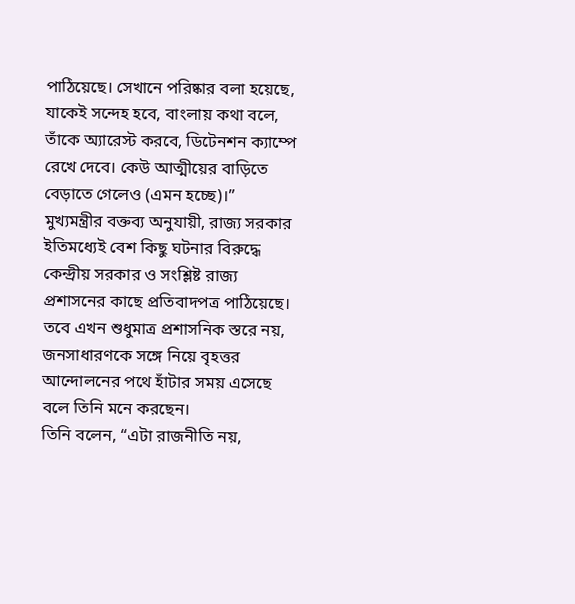পাঠিয়েছে। সেখানে পরিষ্কার বলা হয়েছে, যাকেই সন্দেহ হবে, বাংলায় কথা বলে, তাঁকে অ্যারেস্ট করবে, ডিটেনশন ক্যাম্পে রেখে দেবে। কেউ আত্মীয়ের বাড়িতে বেড়াতে গেলেও (এমন হচ্ছে)।”
মুখ্যমন্ত্রীর বক্তব্য অনুযায়ী, রাজ্য সরকার ইতিমধ্যেই বেশ কিছু ঘটনার বিরুদ্ধে কেন্দ্রীয় সরকার ও সংশ্লিষ্ট রাজ্য প্রশাসনের কাছে প্রতিবাদপত্র পাঠিয়েছে। তবে এখন শুধুমাত্র প্রশাসনিক স্তরে নয়, জনসাধারণকে সঙ্গে নিয়ে বৃহত্তর আন্দোলনের পথে হাঁটার সময় এসেছে বলে তিনি মনে করছেন।
তিনি বলেন, “এটা রাজনীতি নয়,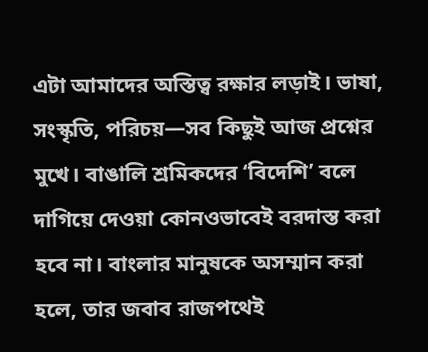এটা আমাদের অস্তিত্ব রক্ষার লড়াই। ভাষা, সংস্কৃতি, পরিচয়—সব কিছুই আজ প্রশ্নের মুখে। বাঙালি শ্রমিকদের ‘বিদেশি’ বলে দাগিয়ে দেওয়া কোনওভাবেই বরদাস্ত করা হবে না। বাংলার মানুষকে অসম্মান করা হলে, তার জবাব রাজপথেই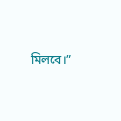মিলবে।”